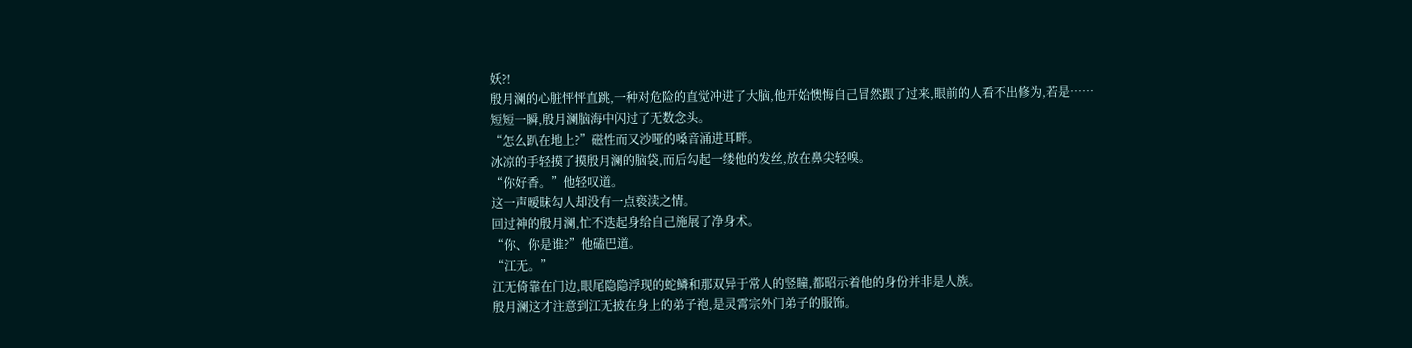妖?!
殷月澜的心脏怦怦直跳,一种对危险的直觉冲进了大脑,他开始懊悔自己冒然跟了过来,眼前的人看不出修为,若是……
短短一瞬,殷月澜脑海中闪过了无数念头。
“怎么趴在地上?”磁性而又沙哑的嗓音涌进耳畔。
冰凉的手轻摸了摸殷月澜的脑袋,而后勾起一缕他的发丝,放在鼻尖轻嗅。
“你好香。”他轻叹道。
这一声暧昧勾人却没有一点亵渎之情。
回过神的殷月澜,忙不迭起身给自己施展了净身术。
“你、你是谁?”他磕巴道。
“江无。”
江无倚靠在门边,眼尾隐隐浮现的蛇鳞和那双异于常人的竖瞳,都昭示着他的身份并非是人族。
殷月澜这才注意到江无披在身上的弟子袍,是灵霄宗外门弟子的服饰。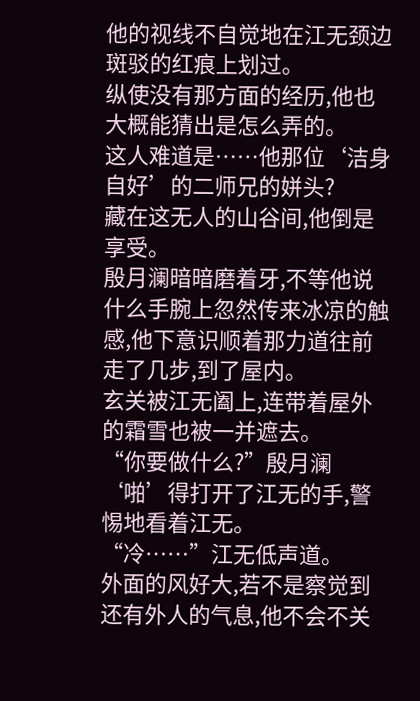他的视线不自觉地在江无颈边斑驳的红痕上划过。
纵使没有那方面的经历,他也大概能猜出是怎么弄的。
这人难道是……他那位‘洁身自好’的二师兄的姘头?
藏在这无人的山谷间,他倒是享受。
殷月澜暗暗磨着牙,不等他说什么手腕上忽然传来冰凉的触感,他下意识顺着那力道往前走了几步,到了屋内。
玄关被江无阖上,连带着屋外的霜雪也被一并遮去。
“你要做什么?”殷月澜‘啪’得打开了江无的手,警惕地看着江无。
“冷……”江无低声道。
外面的风好大,若不是察觉到还有外人的气息,他不会不关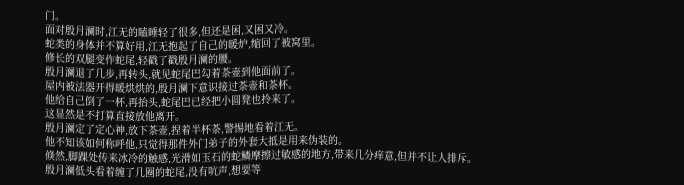门。
面对殷月澜时,江无的瞌睡轻了很多,但还是困,又困又冷。
蛇类的身体并不算好用,江无抱起了自己的暖炉,缩回了被窝里。
修长的双腿变作蛇尾,轻戳了戳殷月澜的腰。
殷月澜退了几步,再转头,就见蛇尾巴勾着茶壶到他面前了。
屋内被法器开得暖烘烘的,殷月澜下意识接过茶壶和茶杯。
他给自己倒了一杯,再抬头,蛇尾巴已经把小圆凳也拎来了。
这显然是不打算直接放他离开。
殷月澜定了定心神,放下茶壶,捏着半杯茶,警惕地看着江无。
他不知该如何称呼他,只觉得那件外门弟子的外套大抵是用来伪装的。
倏然,脚踝处传来冰冷的触感,光滑如玉石的蛇鳞摩擦过敏感的地方,带来几分痒意,但并不让人排斥。
殷月澜低头看着缠了几圈的蛇尾,没有吭声,想要等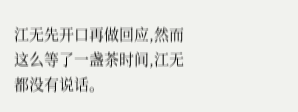江无先开口再做回应,然而这么等了一盏茶时间,江无都没有说话。